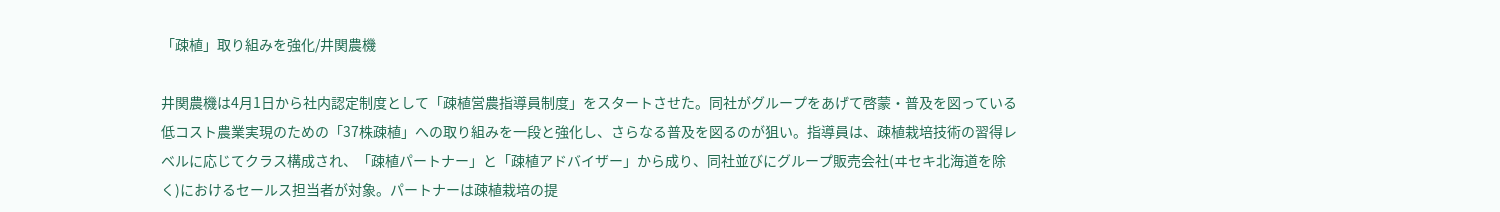「疎植」取り組みを強化/井関農機

井関農機は4月1日から社内認定制度として「疎植営農指導員制度」をスタートさせた。同社がグループをあげて啓蒙・普及を図っている低コスト農業実現のための「37株疎植」への取り組みを一段と強化し、さらなる普及を図るのが狙い。指導員は、疎植栽培技術の習得レベルに応じてクラス構成され、「疎植パートナー」と「疎植アドバイザー」から成り、同社並びにグループ販売会社(ヰセキ北海道を除く)におけるセールス担当者が対象。パートナーは疎植栽培の提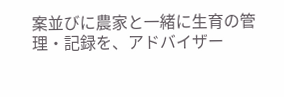案並びに農家と一緒に生育の管理・記録を、アドバイザー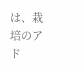は、栽培のアド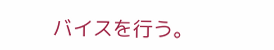バイスを行う。